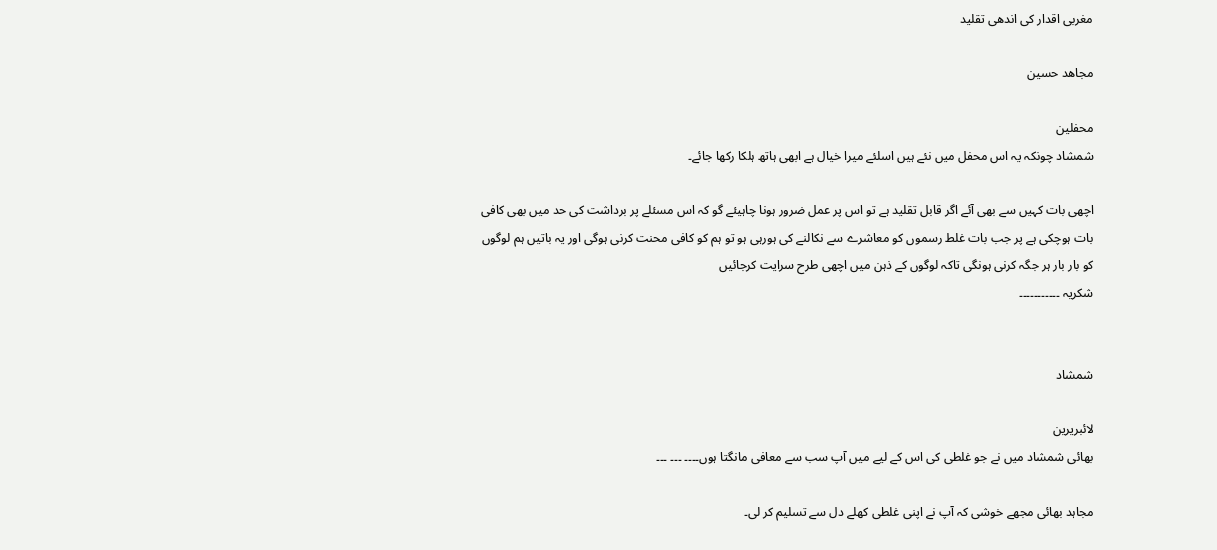مغربی اقدار کی اندھی تقلید

مجاھد حسین

محفلین
شمشاد چونکہ یہ اس محفل میں نئے ہیں اسلئے میرا خیال ہے ابھی ہاتھ ہلکا رکھا جائے۔

اچھی بات کہیں سے بھی آئے اگر قابل تقلید ہے تو اس پر عمل ضرور ہونا چاہیئے گو کہ اس مسئلے پر برداشت کی حد میں بھی کافی بات ہوچکی ہے پر جب بات غلط رسموں کو معاشرے سے نکالنے کی ہورہی ہو تو ہم کو کافی محنت کرنی ہوگی اور یہ باتیں ہم لوگوں کو بار بار ہر جگہ کرنی ہونگی تاکہ لوگوں کے ذہن میں اچھی طرح سرایت کرجائیں
شکریہ ۔۔۔۔۔۔۔۔۔۔۔


شمشاد

لائبریرین
بھائی شمشاد میں نے جو غلطی کی اس کے لیے میں آپ سب سے معافی مانگتا ہوں۔۔۔۔ ۔۔۔ ۔۔۔

مجاہد بھائی مجھے خوشی کہ آپ نے اپنی غلطی کھلے دل سے تسلیم کر لی۔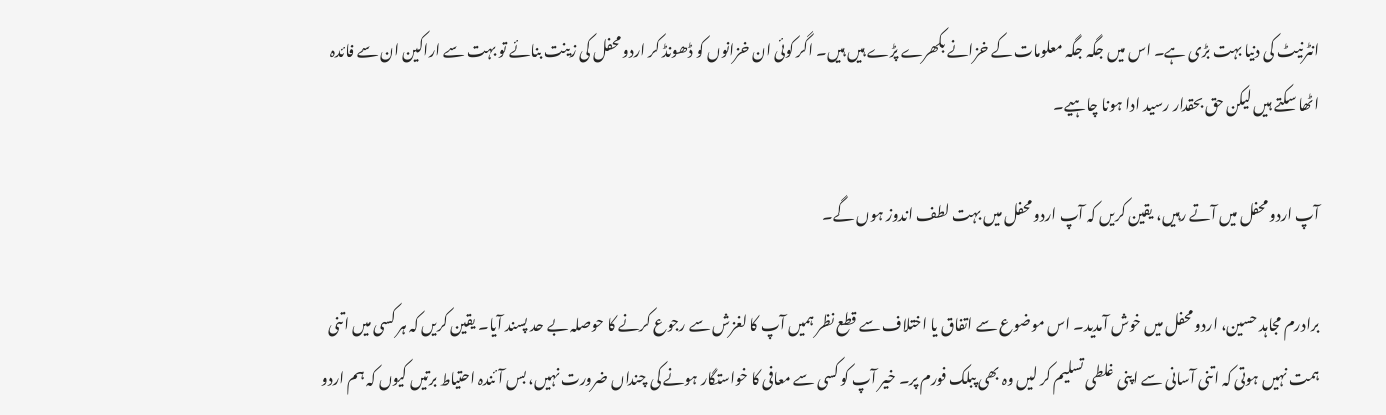انٹرنیٹ کی دنیا بہت بڑی ہے۔ اس میں جگہ جگہ معلومات کے خزانے بکھرے پڑے ہیں ہیں۔ اگر کوئی ان خزانوں کو ڈھونڈ کر اردو محفل کی زینت بنائے تو بہت سے اراکین ان سے فائدہ اٹھا سکتے ہیں لیکن حق بحقدار رسید ادا ہونا چاہیے۔

آپ اردو محفل میں آتے رہیں، یقین کریں کہ آپ اردو محفل میں بہت لطف اندوز ہوں گے۔

برادرم مجاہد حسین، اردو محفل میں خوش آمدید۔ اس موضوع سے اتفاق یا اختلاف سے قطع نظر ہمیں آپ کا لغزش سے رجوع کرنے کا حوصلہ بے حد پسند آیا۔ یقین کریں کہ ہر کسی میں اتنی ہمت نہیں ہوتی کہ اتنی آسانی سے اپنی غلطی تسلیم کر لیں وہ بھی پبلک فورم پر۔ خیر آپ کو کسی سے معافی کا خواستگار ہونے کی چنداں ضرورت نہیں، بس آئندہ احتیاط برتیں کیوں کہ ہم اردو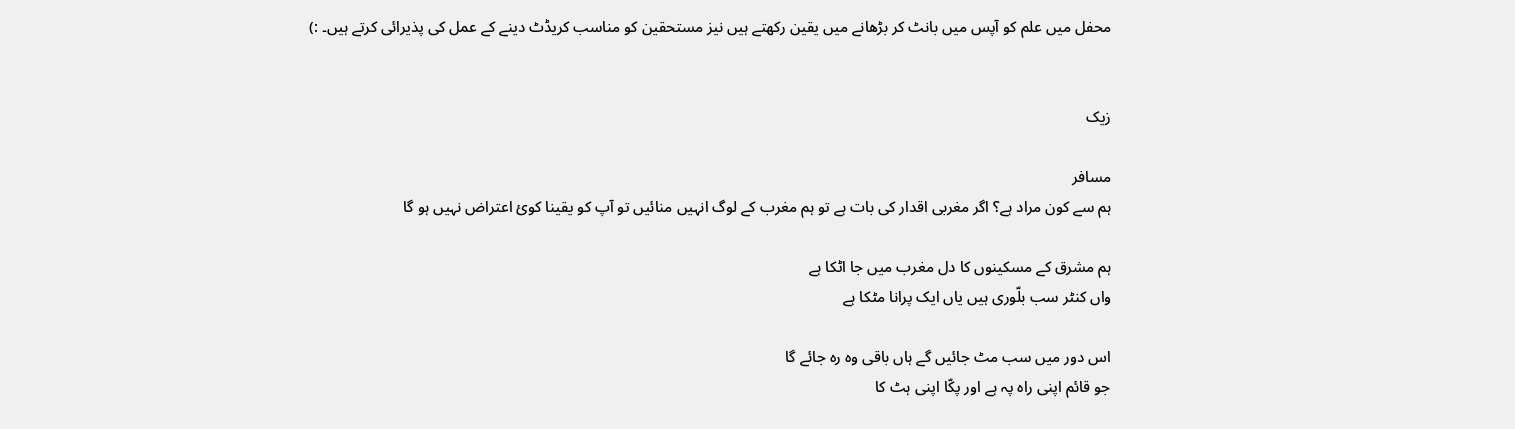محفل میں علم کو آپس میں بانٹ کر بڑھانے میں یقین رکھتے ہیں نیز مستحقین کو مناسب کریڈٹ دینے کے عمل کی پذیرائی کرتے ہیں۔ :)


زیک

مسافر
ہم سے کون مراد ہے؟ اگر مغربی اقدار کی بات ہے تو ہم مغرب کے لوگ انہیں منائیں تو آپ کو یقینا کوئ اعتراض نہیں ہو گا

ہم مشرق کے مسکینوں کا دل مغرب میں جا اٹکا ہے
واں کنٹر سب بلّوری ہیں یاں ایک پرانا مٹکا ہے

اس دور میں سب مٹ جائیں گے ہاں باقی وہ رہ جائے گا
جو قائم اپنی راہ پہ ہے اور پکّا اپنی ہٹ کا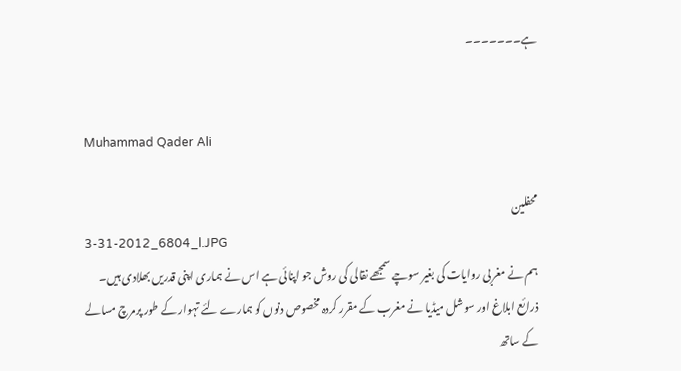ہے۔۔۔۔۔۔۔


Muhammad Qader Ali

محفلین
3-31-2012_6804_l.JPG
ہم نے مغربی روایات کی بغیر سوچے سمجھے نقالی کی روش جو اپنائی ہے اس نے ہماری اپنی قدریں بھلادی ہیں۔ ذرائع ابلاغ اور سوشل میڈیا نے مغرب کے مقرر کردہ مخصوص دنوں کو ہمارے لئے تہوار کے طور پرمرچ مسالے کے ساتھ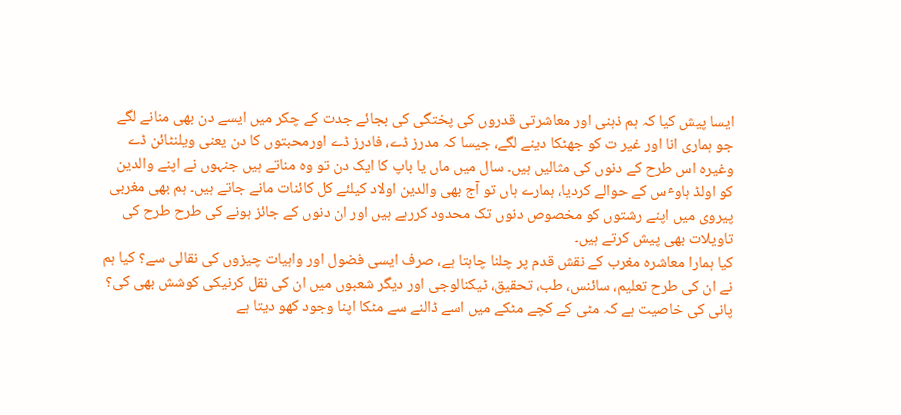ایسا پیش کیا کہ ہم ذہنی اور معاشرتی قدروں کی پختگی کی بجائے جدت کے چکر میں ایسے دن بھی منانے لگے جو ہماری انا اور غیر ت کو جھٹکا دینے لگے، جیسا کہ مدرز ڈے، فادرز ڈے اورمحبتوں کا دن یعنی ویلنٹائن ڈے وغیرہ اس طرح کے دنوں کی مثالیں ہیں۔ سال میں ماں یا باپ کا ایک دن تو وہ مناتے ہیں جنہوں نے اپنے والدین کو اولڈ ہاوٴس کے حوالے کردیا، ہمارے ہاں تو آج بھی والدین اولاد کیلئے کل کائنات مانے جاتے ہیں۔ ہم بھی مغربی پیروی میں اپنے رشتوں کو مخصوص دنوں تک محدود کررہے ہیں اور ان دنوں کے جائز ہونے کی طرح طرح کی تاویلات بھی پیش کرتے ہیں۔
کیا ہمارا معاشرہ مغرب کے نقش قدم پر چلنا چاہتا ہے، صرف ایسی فضول اور واہیات چیزوں کی نقالی سے؟ کیا ہم نے ان کی طرح تعلیم، سائنس، طب، تحقیق، ٹیکنالوجی اور دیگر شعبوں میں ان کی نقل کرنیکی کوشش بھی کی؟ پانی کی خاصیت ہے کہ مٹی کے کچے مٹکے میں اسے ڈالنے سے مٹکا اپنا وجود کھو دیتا ہے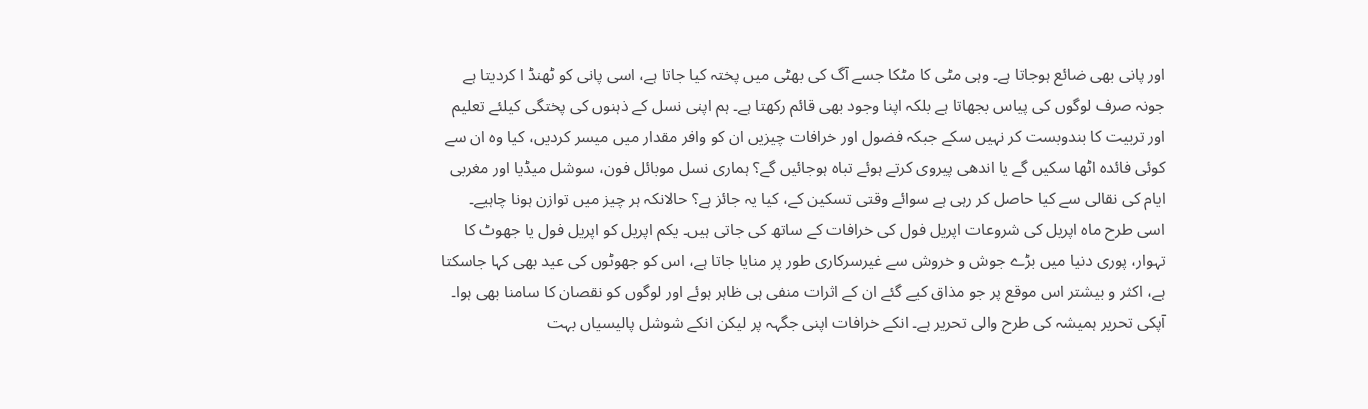اور پانی بھی ضائع ہوجاتا ہے۔ وہی مٹی کا مٹکا جسے آگ کی بھٹی میں پختہ کیا جاتا ہے، اسی پانی کو ٹھنڈ ا کردیتا ہے جونہ صرف لوگوں کی پیاس بجھاتا ہے بلکہ اپنا وجود بھی قائم رکھتا ہے۔ ہم اپنی نسل کے ذہنوں کی پختگی کیلئے تعلیم اور تربیت کا بندوبست کر نہیں سکے جبکہ فضول اور خرافات چیزیں ان کو وافر مقدار میں میسر کردیں، کیا وہ ان سے کوئی فائدہ اٹھا سکیں گے یا اندھی پیروی کرتے ہوئے تباہ ہوجائیں گے؟ ہماری نسل موبائل فون، سوشل میڈیا اور مغربی ایام کی نقالی سے کیا حاصل کر رہی ہے سوائے وقتی تسکین کے، کیا یہ جائز ہے؟ حالانکہ ہر چیز میں توازن ہونا چاہیے۔
اسی طرح ماہ اپریل کی شروعات اپریل فول کی خرافات کے ساتھ کی جاتی ہیں۔ یکم اپریل کو اپریل فول یا جھوٹ کا تہوار، پوری دنیا میں بڑے جوش و خروش سے غیرسرکاری طور پر منایا جاتا ہے، اس کو جھوٹوں کی عید بھی کہا جاسکتا ہے، اکثر و بیشتر اس موقع پر جو مذاق کیے گئے ان کے اثرات منفی ہی ظاہر ہوئے اور لوگوں کو نقصان کا سامنا بھی ہوا۔
آپکی تحریر ہمیشہ کی طرح والی تحریر ہے۔ انکے خرافات اپنی جگہہ پر لیکن انکے شوشل پالیسیاں بہت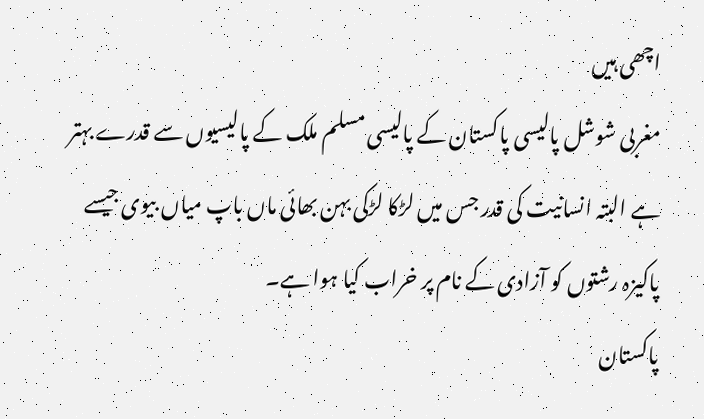اچھی ہیں
مغربی شوشل پالیسی پاکستان کے پالیسی مسلم ملک کے پالیسیوں سے قدرے بہتر ہے البتہ انسانیت کی قدر جس میں لڑکا لڑکی بہن بھائی ماں باپ میاں بیوی جیسے
پاکیزہ رشتوں کو آزادی کے نام پر خراب کیا ہوا ہے۔
پاکستان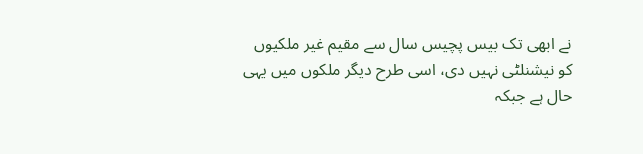نے ابھی تک بیس پچیس سال سے مقیم غیر ملکیوں کو نیشنلٹی نہیں دی، اسی طرح دیگر ملکوں میں یہی حال ہے جبکہ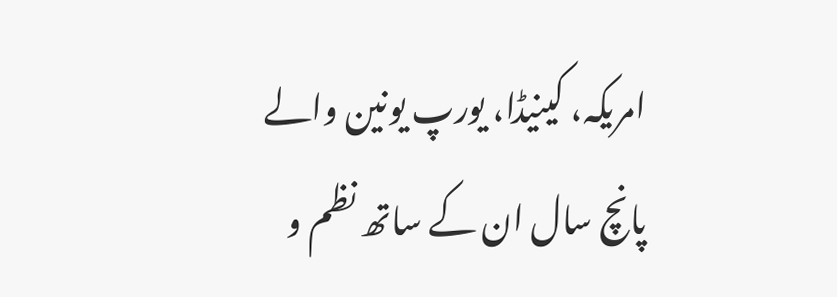امریکہ، کینیڈا، یورپ یونین والے
پانچ سال ان کے ساتھ نظم و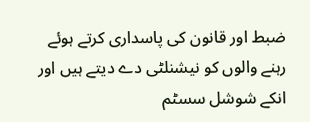ضبط اور قانون کی پاسداری کرتے ہوئے رہنے والوں کو نیشنلٹی دے دیتے ہیں اور انکے شوشل سسٹم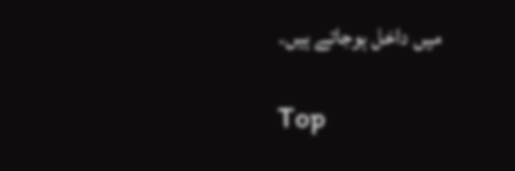میں داخل ہوجاتے ہیں۔

Top